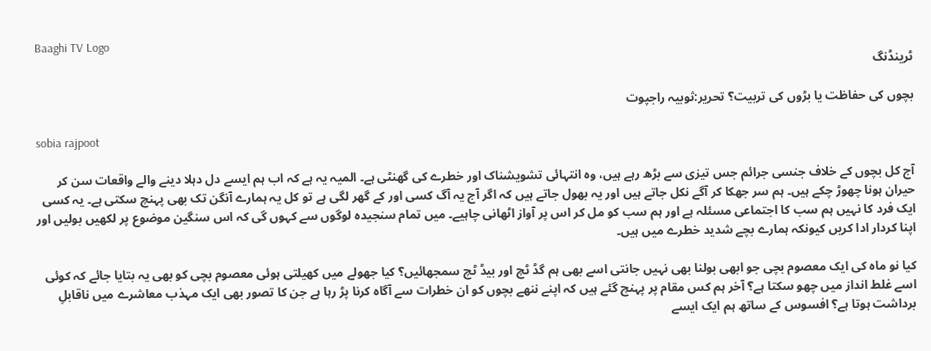Baaghi TV Logo
ٹرینڈنگ

بچوں کی حفاظت یا بڑوں کی تربیت؟ تحریر:ثوبیہ راجپوت

sobia rajpoot

آج کل بچوں کے خلاف جنسی جرائم جس تیزی سے بڑھ رہے ہیں، وہ انتہائی تشویشناک اور خطرے کی گھنٹی ہے۔ المیہ یہ ہے کہ اب ہم ایسے دل دہلا دینے والے واقعات سن کر حیران ہونا چھوڑ چکے ہیں۔ ہم سر جھکا کر آگے نکل جاتے ہیں اور یہ بھول جاتے ہیں کہ اگر آج یہ آگ کسی اور کے گھر لگی ہے تو کل یہ ہمارے آنگن تک بھی پہنچ سکتی ہے۔ یہ کسی ایک فرد کا نہیں ہم سب کا اجتماعی مسئلہ ہے اور ہم سب کو مل کر اس پر آواز اٹھانی چاہیے۔ میں تمام سنجیدہ لوگوں سے کہوں گی کہ اس سنگین موضوع پر لکھیں بولیں اور اپنا کردار ادا کریں کیونکہ ہمارے بچے شدید خطرے میں ہیں۔

کیا نو ماہ کی ایک معصوم بچی جو ابھی بولنا بھی نہیں جانتی اسے بھی ہم گڈ ٹچ اور بیڈ ٹچ سمجھائیں؟ کیا جھولے میں کھیلتی ہوئی معصوم بچی کو بھی یہ بتایا جائے کہ کوئی اسے غلط انداز میں چھو سکتا ہے؟ آخر ہم کس مقام پر پہنچ گئے ہیں کہ اپنے ننھے بچوں کو ان خطرات سے آگاہ کرنا پڑ رہا ہے جن کا تصور بھی ایک مہذب معاشرے میں ناقابلِ برداشت ہوتا ہے؟ افسوس کے ساتھ ہم ایک ایسے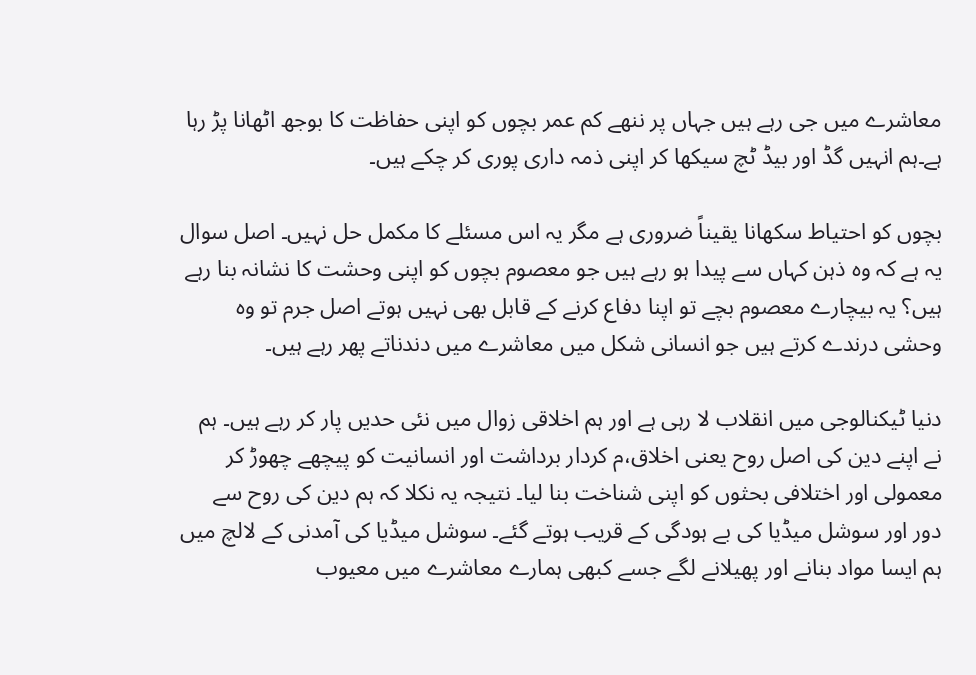معاشرے میں جی رہے ہیں جہاں پر ننھے کم عمر بچوں کو اپنی حفاظت کا بوجھ اٹھانا پڑ رہا ہے۔ہم انہیں گڈ اور بیڈ ٹچ سیکھا کر اپنی ذمہ داری پوری کر چکے ہیں۔

بچوں کو احتیاط سکھانا یقیناً ضروری ہے مگر یہ اس مسئلے کا مکمل حل نہیں۔ اصل سوال یہ ہے کہ وہ ذہن کہاں سے پیدا ہو رہے ہیں جو معصوم بچوں کو اپنی وحشت کا نشانہ بنا رہے ہیں؟ یہ بیچارے معصوم بچے تو اپنا دفاع کرنے کے قابل بھی نہیں ہوتے اصل جرم تو وہ وحشی درندے کرتے ہیں جو انسانی شکل میں معاشرے میں دندناتے پھر رہے ہیں۔

دنیا ٹیکنالوجی میں انقلاب لا رہی ہے اور ہم اخلاقی زوال میں نئی حدیں پار کر رہے ہیں۔ ہم نے اپنے دین کی اصل روح یعنی اخلاق،م کردار برداشت اور انسانیت کو پیچھے چھوڑ کر معمولی اور اختلافی بحثوں کو اپنی شناخت بنا لیا۔ نتیجہ یہ نکلا کہ ہم دین کی روح سے دور اور سوشل میڈیا کی بے ہودگی کے قریب ہوتے گئے۔ سوشل میڈیا کی آمدنی کے لالچ میں ہم ایسا مواد بنانے اور پھیلانے لگے جسے کبھی ہمارے معاشرے میں معیوب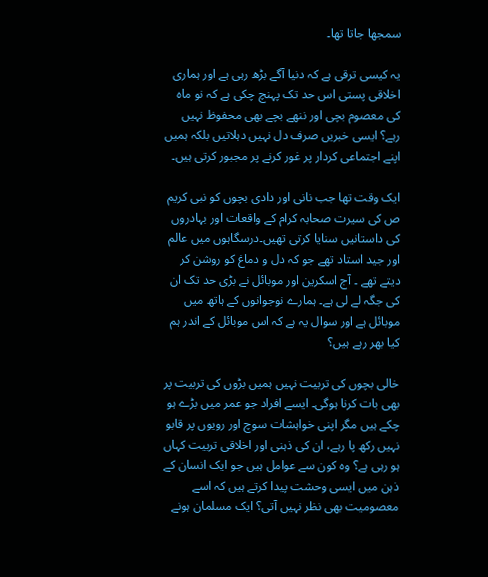سمجھا جاتا تھا۔

یہ کیسی ترقی ہے کہ دنیا آگے بڑھ رہی ہے اور ہماری اخلاقی پستی اس حد تک پہنچ چکی ہے کہ نو ماہ کی معصوم بچی اور ننھے بچے بھی محفوظ نہیں رہے؟ ایسی خبریں صرف دل نہیں دہلاتیں بلکہ ہمیں اپنے اجتماعی کردار پر غور کرنے پر مجبور کرتی ہیں۔

ایک وقت تھا جب نانی اور دادی بچوں کو نبی کریم ص کی سیرت صحابہ کرام کے واقعات اور بہادروں کی داستانیں سنایا کرتی تھیں۔درسگاہوں میں عالم اور جید استاد تھے جو کہ دل و دماغ کو روشن کر دیتے تھے ۔ آج اسکرین اور موبائل نے بڑی حد تک ان کی جگہ لے لی ہے۔ ہمارے نوجوانوں کے ہاتھ میں موبائل ہے اور سوال یہ ہے کہ اس موبائل کے اندر ہم کیا بھر رہے ہیں؟

خالی بچوں کی تربیت نہیں ہمیں بڑوں کی تربیت پر بھی بات کرنا ہوگی۔ ایسے افراد جو عمر میں بڑے ہو چکے ہیں مگر اپنی خواہشات سوچ اور رویوں پر قابو نہیں رکھ پا رہے، ان کی ذہنی اور اخلاقی تربیت کہاں ہو رہی ہے؟ وہ کون سے عوامل ہیں جو ایک انسان کے ذہن میں ایسی وحشت پیدا کرتے ہیں کہ اسے معصومیت بھی نظر نہیں آتی؟ ایک مسلمان ہونے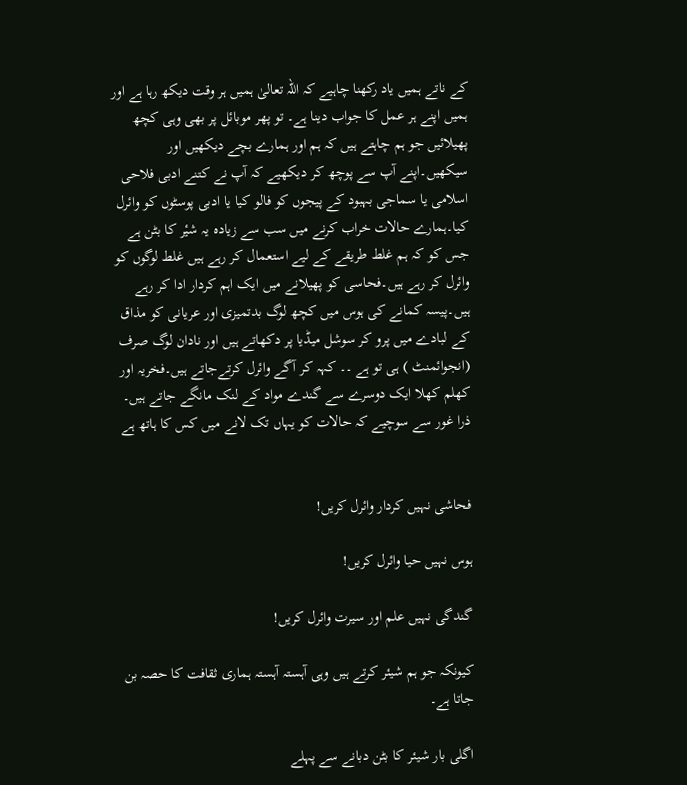کے ناتے ہمیں یاد رکھنا چاہیے کہ اللہ تعالیٰ ہمیں ہر وقت دیکھ رہا ہے اور ہمیں اپنے ہر عمل کا جواب دینا ہے۔ تو پھر موبائل پر بھی وہی کچھ پھیلائیں جو ہم چاہتے ہیں کہ ہم اور ہمارے بچے دیکھیں اور سیکھیں۔اپنے آپ سے پوچھ کر دیکھیے کہ آپ نے کتنے ادبی فلاحی اسلامی یا سماجی بہبود کے پیجوں کو فالو کیا یا ادبی پوسٹوں کو وائرل کیا۔ہمارے حالات خراب کرنے میں سب سے زیادہ یہ شیٔر کا بٹن ہے جس کو کہ ہم غلط طریقے کے لیے استعمال کر رہے ہیں غلط لوگوں کو وائرل کر رہے ہیں۔فحاسی کو پھیلانے میں ایک اہم کردار ادا کر رہے ہیں۔پیسہ کمانے کی ہوس میں کچھ لوگ بدتمیزی اور عریانی کو مذاق کے لبادے میں پرو کر سوشل میڈیا پر دکھاتے ہیں اور نادان لوگ صرف (انجوائمنٹ ) ہی تو ہے ۔۔ کہہ کر آگے وائرل کرتےجاتے ہیں۔فخریہ اور کھلم کھلا ایک دوسرے سے گندے مواد کے لنک مانگے جاتے ہیں۔ ذرا غور سے سوچیے کہ حالات کو یہاں تک لانے میں کس کا ہاتھ ہے


فحاشی نہیں کردار وائرل کریں!

ہوس نہیں حیا وائرل کریں!

گندگی نہیں علم اور سیرت وائرل کریں!

کیونکہ جو ہم شیئر کرتے ہیں وہی آہستہ آہستہ ہماری ثقافت کا حصہ بن جاتا ہے۔

اگلی بار شیئر کا بٹن دبانے سے پہلے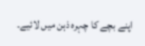اپنے بچے کا چہرہ ذہن میں لائیے۔